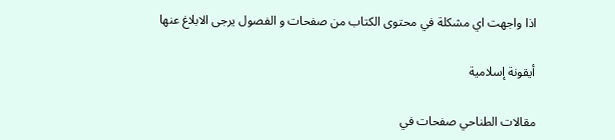اذا واجهت اي مشكلة في محتوى الكتاب من صفحات و الفصول يرجى الابلاغ عنها

أيقونة إسلامية

مقالات الطناحي صفحات في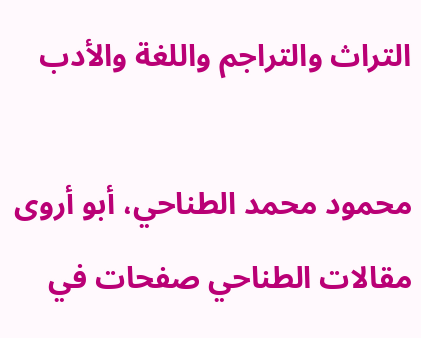التراث والتراجم واللغة والأدب

محمود محمد الطناحي، أبو أروى
مقالات الطناحي صفحات في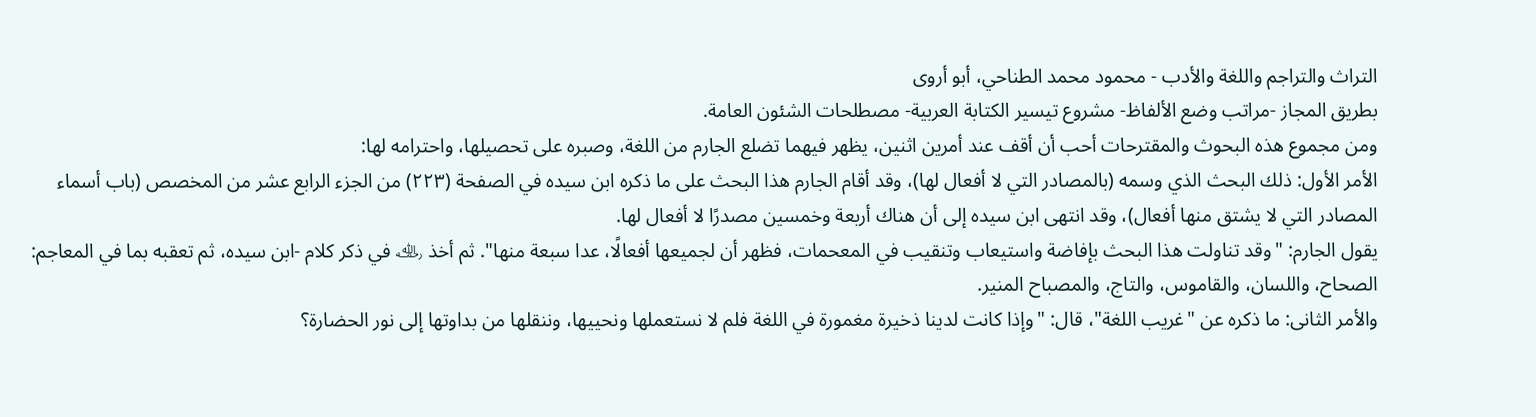التراث والتراجم واللغة والأدب - محمود محمد الطناحي، أبو أروى
بطريق المجاز -مراتب وضع الألفاظ- مشروع تيسير الكتابة العربية- مصطلحات الشئون العامة.
ومن مجموع هذه البحوث والمقترحات أحب أن أقف عند أمرين اثنين، يظهر فيهما تضلع الجارم من اللغة، وصبره على تحصيلها، واحترامه لها:
الأمر الأول: ذلك البحث الذي وسمه (بالمصادر التي لا أفعال لها)، وقد أقام الجارم هذا البحث على ما ذكره ابن سيده في الصفحة (٢٢٣) من الجزء الرابع عشر من المخصص (باب أسماء المصادر التي لا يشتق منها أفعال)، وقد انتهى ابن سيده إلى أن هناك أربعة وخمسين مصدرًا لا أفعال لها.
يقول الجارم: "وقد تناولت هذا البحث بإفاضة واستيعاب وتنقيب في المعحمات، فظهر أن لجميعها أفعالًا، عدا سبعة منها". ثم أخذ ﵀ في ذكر كلام -ابن سيده، ثم تعقبه بما في المعاجم: الصحاح، واللسان، والقاموس، والتاج، والمصباح المنير.
والأمر الثانى: ما ذكره عن "غريب اللغة"، قال: "وإذا كانت لدينا ذخيرة مغمورة في اللغة فلم لا نستعملها ونحييها، وننقلها من بداوتها إلى نور الحضارة؟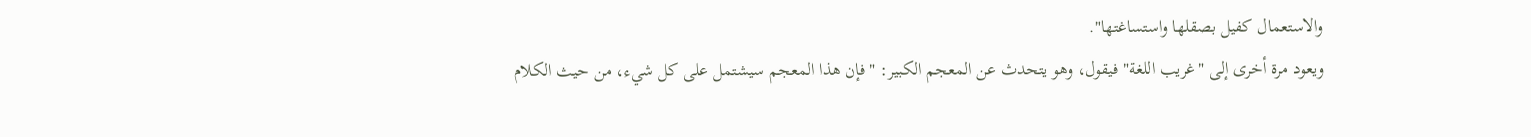والاستعمال كفيل بصقلها واستساغتها".
ويعود مرة أخرى إلى "غريب اللغة" فيقول، وهو يتحدث عن المعجم الكبير: " فإن هذا المعجم سيشتمل على كل شيء، من حيث الكلام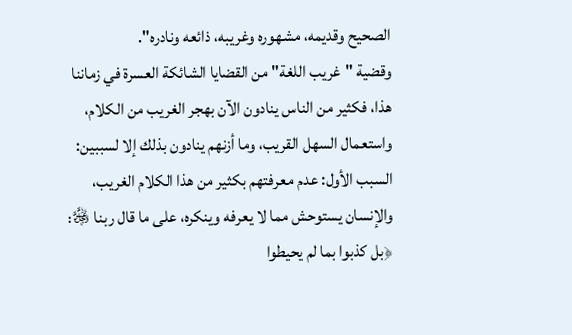الصحيح وقديمه، مشهوره وغريبه، ذائعه ونادره".
وقضية "غريب اللغة" من القضايا الشائكة العسرة في زماننا هذا، فكثير من الناس ينادون الآن بهجر الغريب من الكلام، واستعمال السهل القريب، وما أزنهم ينادون بذلك إلا لسببين: السبب الأول: عدم معرفتهم بكثير من هذا الكلام الغريب، والإنسان يستوحش مما لا يعرفه وينكره، على ما قال ربنا ﷿: ﴿بل كذبوا بما لم يحيطوا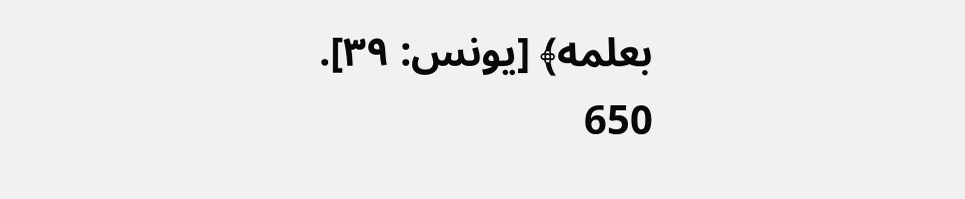بعلمه﴾ [يونس: ٣٩].
650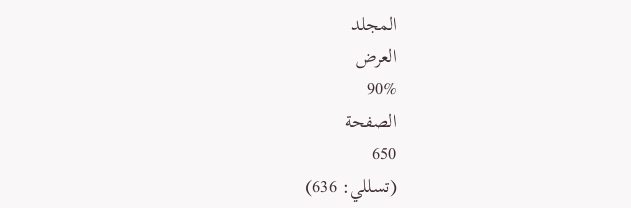المجلد
العرض
90%
الصفحة
650
(تسللي: 636)